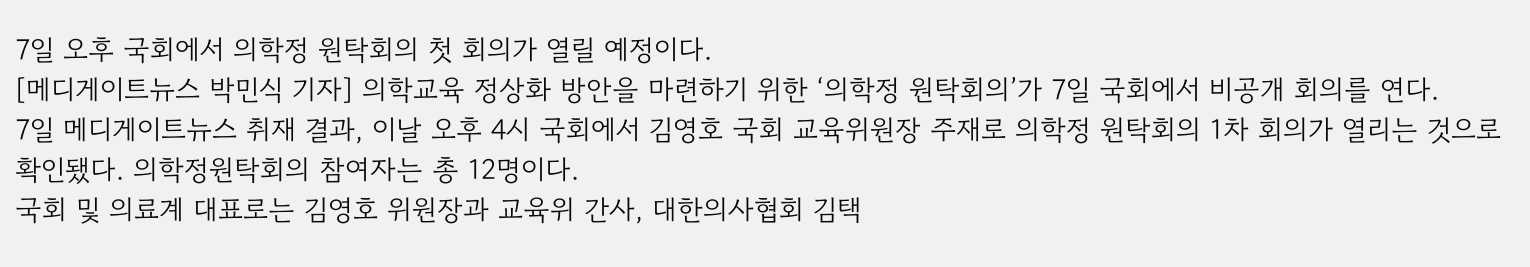7일 오후 국회에서 의학정 원탁회의 첫 회의가 열릴 예정이다.
[메디게이트뉴스 박민식 기자] 의학교육 정상화 방안을 마련하기 위한 ‘의학정 원탁회의’가 7일 국회에서 비공개 회의를 연다.
7일 메디게이트뉴스 취재 결과, 이날 오후 4시 국회에서 김영호 국회 교육위원장 주재로 의학정 원탁회의 1차 회의가 열리는 것으로 확인됐다. 의학정원탁회의 참여자는 총 12명이다.
국회 및 의료계 대표로는 김영호 위원장과 교육위 간사, 대한의사협회 김택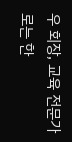우 회장, 교육 전문가로는 한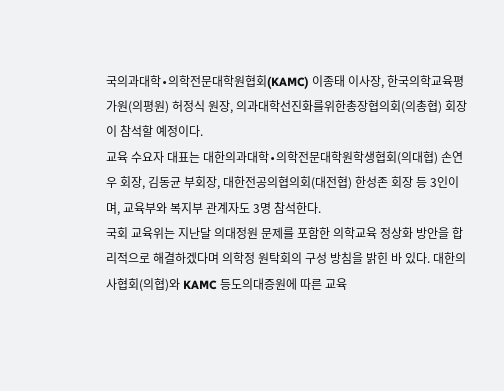국의과대학∙의학전문대학원협회(KAMC) 이종태 이사장, 한국의학교육평가원(의평원) 허정식 원장, 의과대학선진화를위한총장협의회(의총협) 회장이 참석할 예정이다.
교육 수요자 대표는 대한의과대학∙의학전문대학원학생협회(의대협) 손연우 회장, 김동균 부회장, 대한전공의협의회(대전협) 한성존 회장 등 3인이며, 교육부와 복지부 관계자도 3명 참석한다.
국회 교육위는 지난달 의대정원 문제를 포함한 의학교육 정상화 방안을 합리적으로 해결하겠다며 의학정 원탁회의 구성 방침을 밝힌 바 있다. 대한의사협회(의협)와 KAMC 등도의대증원에 따른 교육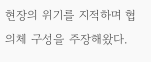현장의 위기를 지적하며 협의체 구성을 주장해왔다.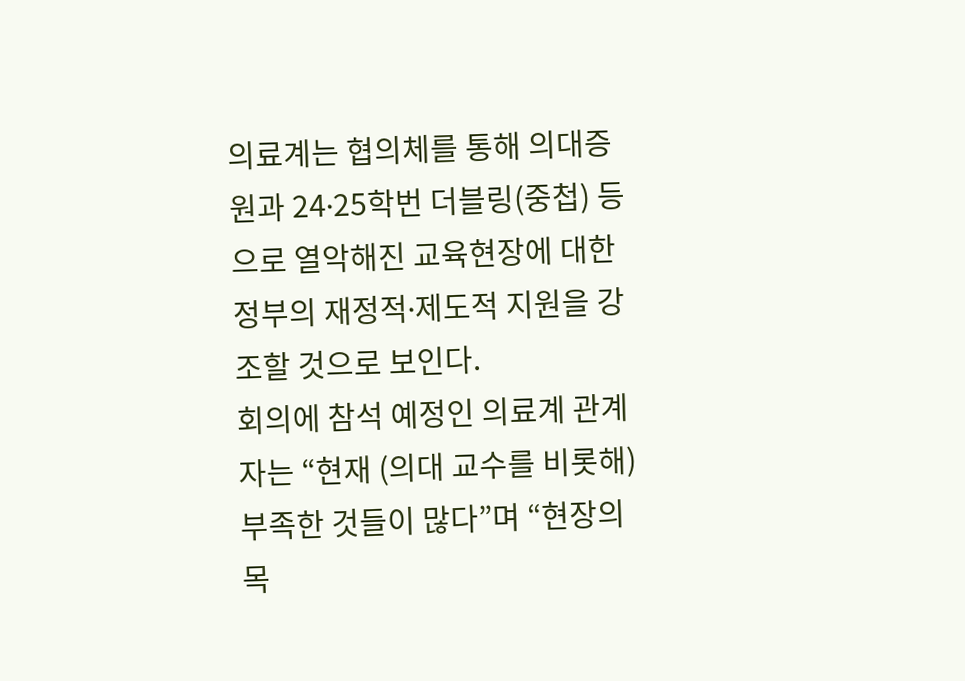의료계는 협의체를 통해 의대증원과 24∙25학번 더블링(중첩) 등으로 열악해진 교육현장에 대한 정부의 재정적∙제도적 지원을 강조할 것으로 보인다.
회의에 참석 예정인 의료계 관계자는 “현재 (의대 교수를 비롯해) 부족한 것들이 많다”며 “현장의 목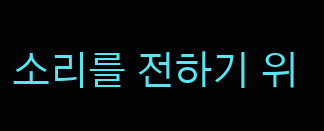소리를 전하기 위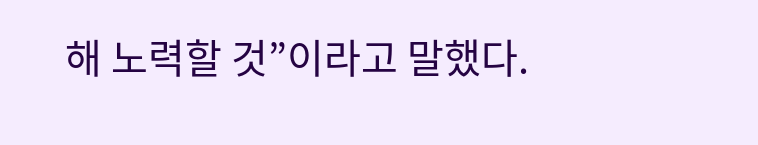해 노력할 것”이라고 말했다.